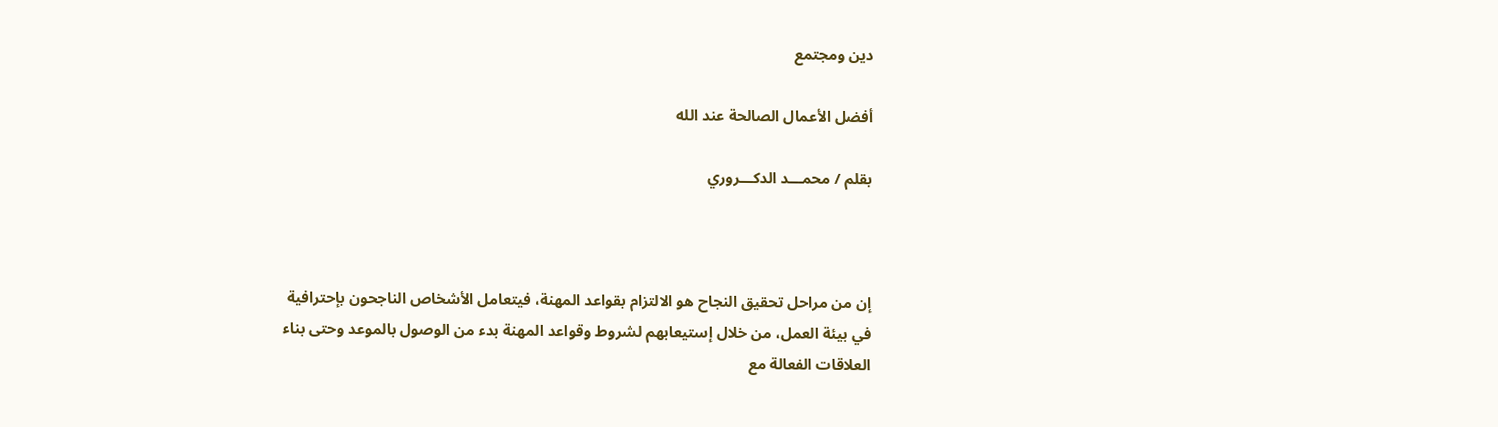دين ومجتمع

أفضل الأعمال الصالحة عند الله

بقلم / محمـــد الدكـــروري



إن من مراحل تحقيق النجاح هو الالتزام بقواعد المهنة، فيتعامل الأشخاص الناجحون بإحترافية في بيئة العمل، من خلال إستيعابهم لشروط وقواعد المهنة بدء من الوصول بالموعد وحتى بناء العلاقات الفعالة مع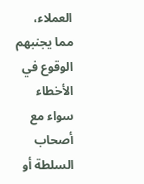العملاء، مما يجنبهم الوقوع في الأخطاء سواء مع أصحاب السلطة أو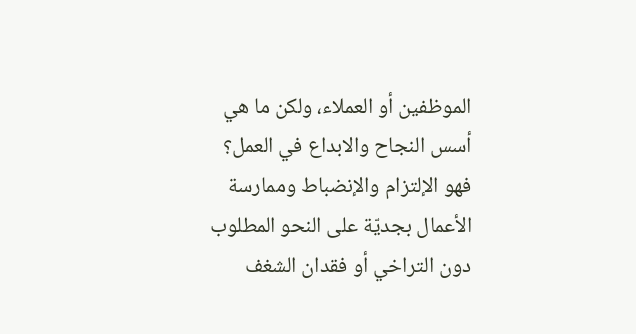الموظفين أو العملاء، ولكن ما هي أسس النجاح والابداع في العمل؟ فهو الإلتزام والإنضباط وممارسة الأعمال بجديّة على النحو المطلوب دون التراخي أو فقدان الشغف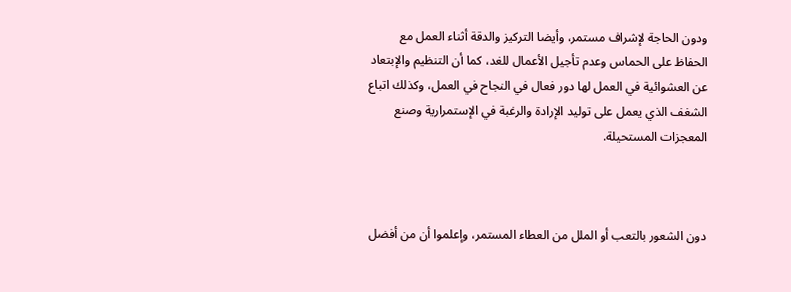ودون الحاجة لإشراف مستمر، وأيضا التركيز والدقة أثناء العمل مع الحفاظ على الحماس وعدم تأجيل الأعمال للغد، كما أن التنظيم والإبتعاد عن العشوائية في العمل لها دور فعال في النجاح في العمل، وكذلك اتباع الشغف الذي يعمل على توليد الإرادة والرغبة في الإستمرارية وصنع المعجزات المستحيلة.



دون الشعور بالتعب أو الملل من العطاء المستمر، وإعلموا أن من أفضل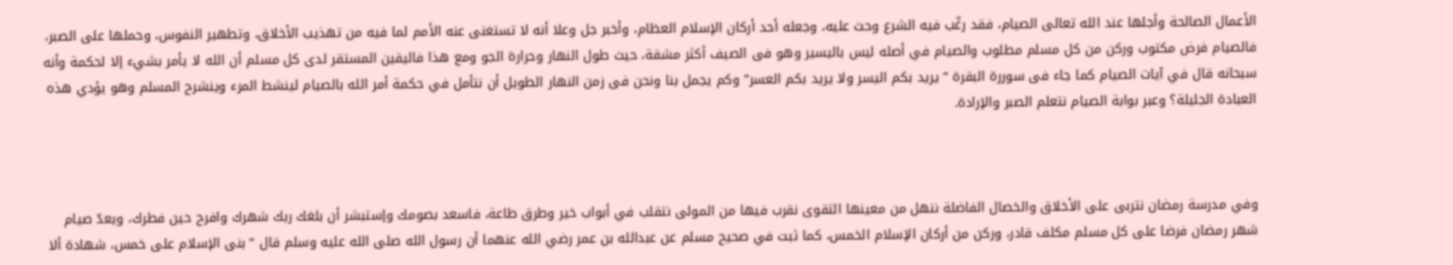الأعمال الصالحة وأجلها عند الله تعالى الصيام، فقد رغّب فيه الشرع وحث عليه، وجعله أحد أركان الإسلام العظام، وأخبر جل وعلا أنه لا تستغنى عنه الأمم لما فيه من تهذيب الأخلاق، وتطهير النفوس، وحملها على الصبر، فالصيام فرض مكتوب وركن من كل مسلم مطلوب والصيام في أصله ليس باليسير وهو فى الصيف أكثر مشقة، حيث طول النهار وحرارة الجو ومع هذا فاليقين المستقر لدى كل مسلم أن الله لا يأمر بشيء إلا لحكمة وأنه سبحانه قال في آيات الصيام كما جاء فى سوررة البقرة ” يريد بكم اليسر ولا يريد بكم العسر” وكم يجمل بنا ونحن فى زمن النهار الطويل أن نتأمل في حكمة أمر الله بالصيام لينشط المرء وينشرح المسلم وهو يؤدي هذه العبادة الجليلة؟ وعبر بوابة الصيام نتعلم الصبر والإرادة.



وفي مدرسة رمضان نتربى على الأخلاق والخصال الفاضلة ننهل من معينها التقوى نقرب فيها من المولى نتقلب في أبواب خير وطرق طاعة، فاسعد بصومك وإستبشر أن بلغك ربك شهرك وافرح حين فطرك، ويعدّ صيام شهر رمضان فرضا على كل مسلم مكلف قادر، وركن من أركان الإسلام الخمس، كما ثبت في صحيح مسلم عن عبدالله بن عمر رضي الله عنهما أن رسول الله صلى الله عليه وسلم قال ” بنى الإسلام على خمس، شهادة ألا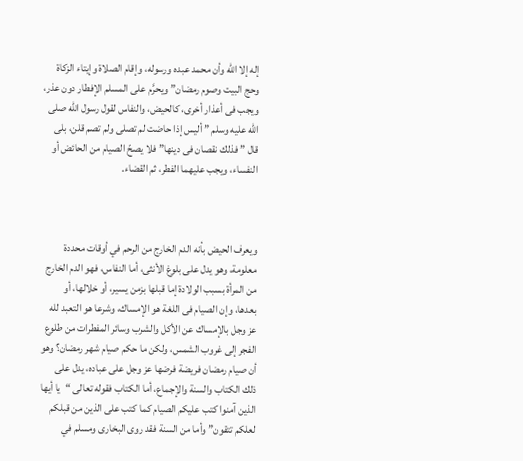إله إلا الله وأن محمد عبده ورسوله، وإقام الصلاة وإيتاء الزكاة وحج البيت وصوم رمضان” ويحرَّم على المسلم الإفطار دون عذر، ويجب فى أعذار أخرى، كالحيض، والنفاس لقول رسول الله صلى الله عليه وسلم ” أليس إذا حاضت لم تصلى ولم تصم قلن، بلى قال ” فذلك نقصان فى دينها” فلا يصحّ الصيام من الحائض أو النفساء، ويجب عليهما الفطر، ثم القضاء.



ويعرف الحيض بأنه الدم الخارج من الرحم في أوقات محددة معلومة، وهو يدل على بلوغ الأنثى، أما النفاس، فهو الدم الخارج من المرأة بسبب الولادة إما قبلها بزمن يسير، أو خلالها، أو بعدها، وإن الصيام فى اللغة هو الإمساك، وشرعا هو التعبد لله عز وجل بالإمساك عن الأكل والشرب وسائر المفطرات من طلوع الفجر إلى غروب الشمس، ولكن ما حكم صيام شهر رمضان؟ وهو أن صيام رمضان فريضة فرضها عز وجل على عباده، يدل على ذلك الكتاب والسنة والإجماع، أما الكتاب فقوله تعالى “يا أيها الذين آمنوا كتب عليكم الصيام كما كتب على الذين من قبلكم لعلكم تتقون” وأما من السنة فقد روى البخارى ومسلم في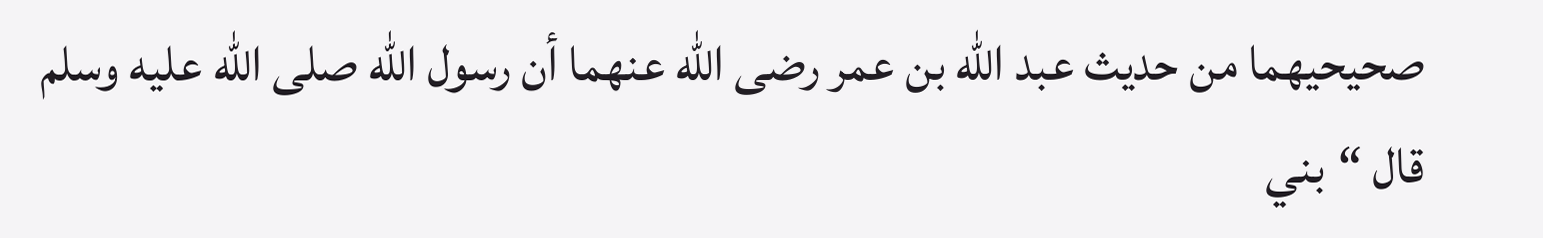صحيحيهما من حديث عبد الله بن عمر رضى الله عنهما أن رسول الله صلى الله عليه وسلم قال “بني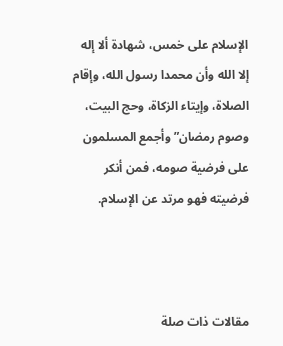الإسلام على خمس، شهادة ألا إله إلا الله وأن محمدا رسول الله، وإقام الصلاة، وإيتاء الزكاة، وحج البيت، وصوم رمضان” وأجمع المسلمون على فرضية صومه، فمن أنكر فرضيته فهو مرتد عن الإسلام.



مقالات ذات صلة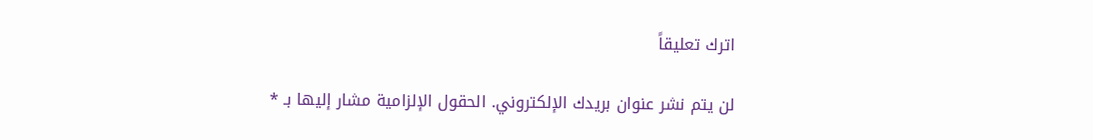اترك تعليقاً

لن يتم نشر عنوان بريدك الإلكتروني. الحقول الإلزامية مشار إليها بـ *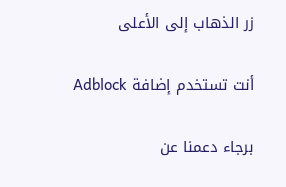زر الذهاب إلى الأعلى

أنت تستخدم إضافة Adblock

برجاء دعمنا عن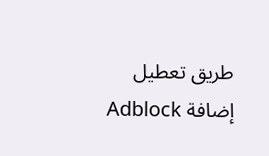طريق تعطيل إضافة Adblock